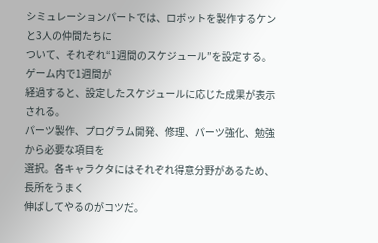シミュレーションパートでは、ロボットを製作するケンと3人の仲間たちに
ついて、それぞれ“1週間のスケジュール”を設定する。ゲーム内で1週間が
経過すると、設定したスケジュールに応じた成果が表示される。
パーツ製作、プログラム開発、修理、パーツ強化、勉強から必要な項目を
選択。各キャラクタにはそれぞれ得意分野があるため、長所をうまく
伸ばしてやるのがコツだ。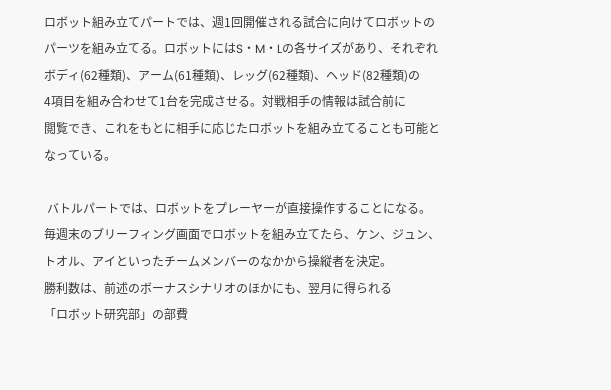ロボット組み立てパートでは、週1回開催される試合に向けてロボットの
パーツを組み立てる。ロボットにはS・M・Lの各サイズがあり、それぞれ
ボディ(62種類)、アーム(61種類)、レッグ(62種類)、ヘッド(82種類)の
4項目を組み合わせて1台を完成させる。対戦相手の情報は試合前に
閲覧でき、これをもとに相手に応じたロボットを組み立てることも可能と
なっている。

 バトルパートでは、ロボットをプレーヤーが直接操作することになる。
毎週末のブリーフィング画面でロボットを組み立てたら、ケン、ジュン、
トオル、アイといったチームメンバーのなかから操縦者を決定。
勝利数は、前述のボーナスシナリオのほかにも、翌月に得られる
「ロボット研究部」の部費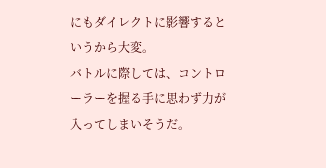にもダイレクトに影響するというから大変。
バトルに際しては、コントローラーを握る手に思わず力が入ってしまいそうだ。